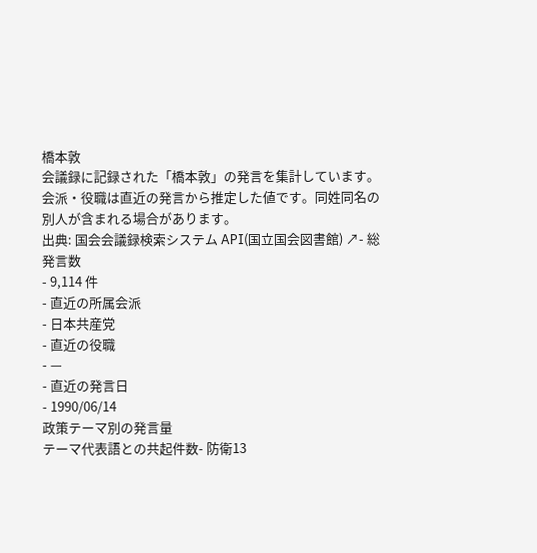橋本敦
会議録に記録された「橋本敦」の発言を集計しています。会派・役職は直近の発言から推定した値です。同姓同名の別人が含まれる場合があります。
出典: 国会会議録検索システム API(国立国会図書館) ↗- 総発言数
- 9,114 件
- 直近の所属会派
- 日本共産党
- 直近の役職
- —
- 直近の発言日
- 1990/06/14
政策テーマ別の発言量
テーマ代表語との共起件数- 防衛13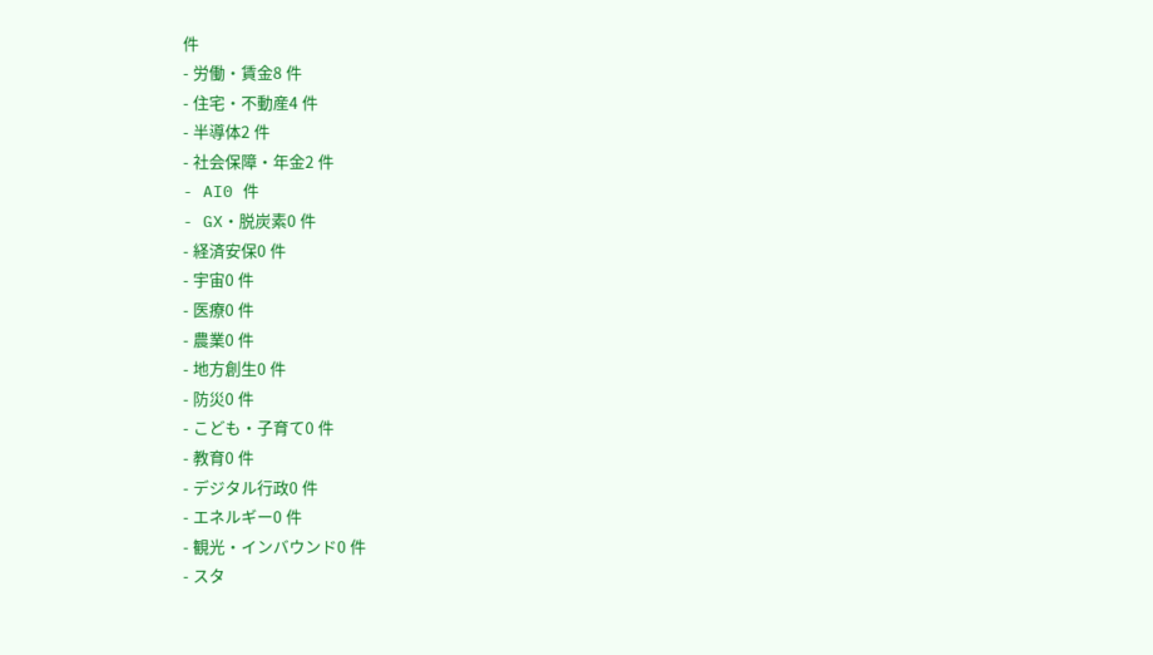件
- 労働・賃金8 件
- 住宅・不動産4 件
- 半導体2 件
- 社会保障・年金2 件
- AI0 件
- GX・脱炭素0 件
- 経済安保0 件
- 宇宙0 件
- 医療0 件
- 農業0 件
- 地方創生0 件
- 防災0 件
- こども・子育て0 件
- 教育0 件
- デジタル行政0 件
- エネルギー0 件
- 観光・インバウンド0 件
- スタ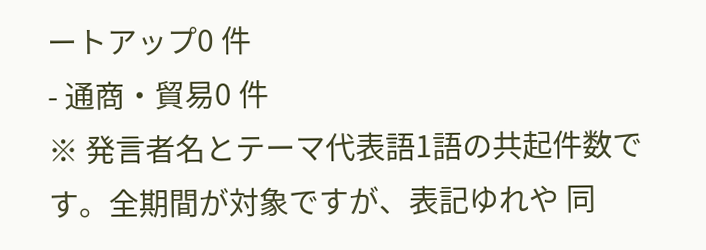ートアップ0 件
- 通商・貿易0 件
※ 発言者名とテーマ代表語1語の共起件数です。全期間が対象ですが、表記ゆれや 同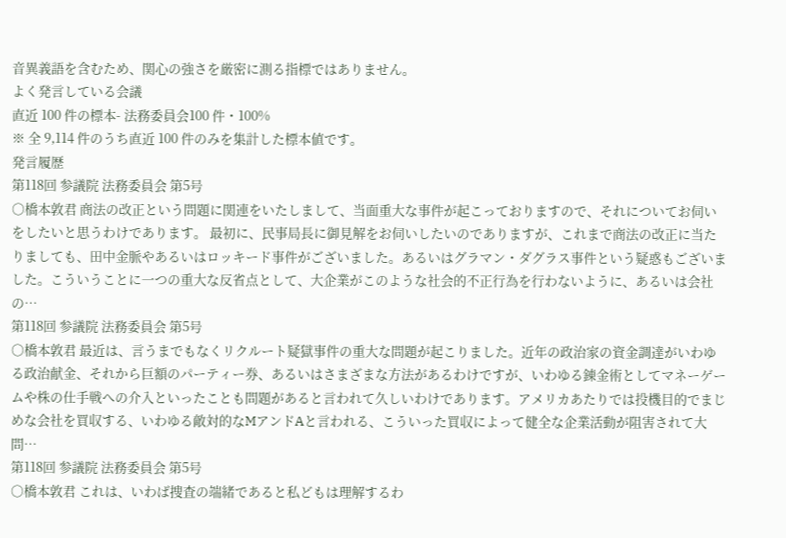音異義語を含むため、関心の強さを厳密に測る指標ではありません。
よく発言している会議
直近 100 件の標本- 法務委員会100 件・100%
※ 全 9,114 件のうち直近 100 件のみを集計した標本値です。
発言履歴
第118回 参議院 法務委員会 第5号
○橋本敦君 商法の改正という問題に関連をいたしまして、当面重大な事件が起こっておりますので、それについてお伺いをしたいと思うわけであります。 最初に、民事局長に御見解をお伺いしたいのでありますが、これまで商法の改正に当たりましても、田中金脈やあるいはロッキード事件がございました。あるいはグラマン・ダグラス事件という疑惑もございました。こういうことに一つの重大な反省点として、大企業がこのような社会的不正行為を行わないように、あるいは会社の…
第118回 参議院 法務委員会 第5号
○橋本敦君 最近は、言うまでもなくリクルート疑獄事件の重大な問題が起こりました。近年の政治家の資金調達がいわゆる政治献金、それから巨額のパーティー券、あるいはさまざまな方法があるわけですが、いわゆる錬金術としてマネーゲームや株の仕手戦への介入といったことも問題があると言われて久しいわけであります。アメリカあたりでは投機目的でまじめな会社を買収する、いわゆる敵対的なMアンドAと言われる、こういった買収によって健全な企業活動が阻害されて大問…
第118回 参議院 法務委員会 第5号
○橋本敦君 これは、いわば捜査の端緒であると私どもは理解するわ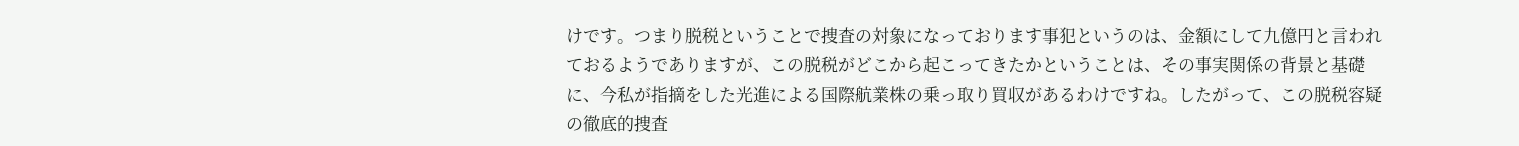けです。つまり脱税ということで捜査の対象になっております事犯というのは、金額にして九億円と言われておるようでありますが、この脱税がどこから起こってきたかということは、その事実関係の背景と基礎に、今私が指摘をした光進による国際航業株の乗っ取り買収があるわけですね。したがって、この脱税容疑の徹底的捜査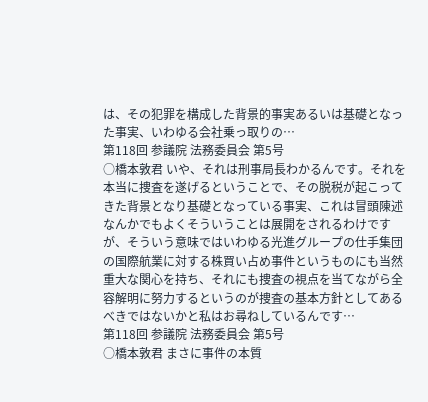は、その犯罪を構成した背景的事実あるいは基礎となった事実、いわゆる会社乗っ取りの…
第118回 参議院 法務委員会 第5号
○橋本敦君 いや、それは刑事局長わかるんです。それを本当に捜査を遂げるということで、その脱税が起こってきた背景となり基礎となっている事実、これは冒頭陳述なんかでもよくそういうことは展開をされるわけですが、そういう意味ではいわゆる光進グループの仕手集団の国際航業に対する株買い占め事件というものにも当然重大な関心を持ち、それにも捜査の視点を当てながら全容解明に努力するというのが捜査の基本方針としてあるべきではないかと私はお尋ねしているんです…
第118回 参議院 法務委員会 第5号
○橋本敦君 まさに事件の本質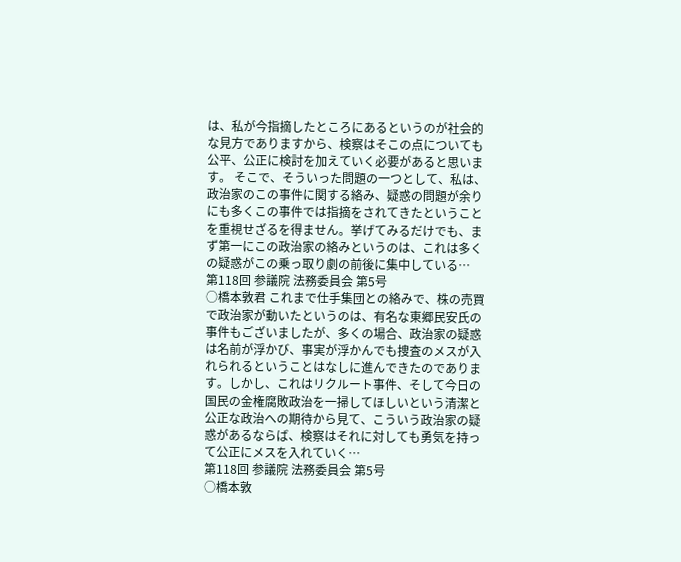は、私が今指摘したところにあるというのが社会的な見方でありますから、検察はそこの点についても公平、公正に検討を加えていく必要があると思います。 そこで、そういった問題の一つとして、私は、政治家のこの事件に関する絡み、疑惑の問題が余りにも多くこの事件では指摘をされてきたということを重視せざるを得ません。挙げてみるだけでも、まず第一にこの政治家の絡みというのは、これは多くの疑惑がこの乗っ取り劇の前後に集中している…
第118回 参議院 法務委員会 第5号
○橋本敦君 これまで仕手集団との絡みで、株の売買で政治家が動いたというのは、有名な東郷民安氏の事件もございましたが、多くの場合、政治家の疑惑は名前が浮かび、事実が浮かんでも捜査のメスが入れられるということはなしに進んできたのであります。しかし、これはリクルート事件、そして今日の国民の金権腐敗政治を一掃してほしいという清潔と公正な政治への期待から見て、こういう政治家の疑惑があるならば、検察はそれに対しても勇気を持って公正にメスを入れていく…
第118回 参議院 法務委員会 第5号
○橋本敦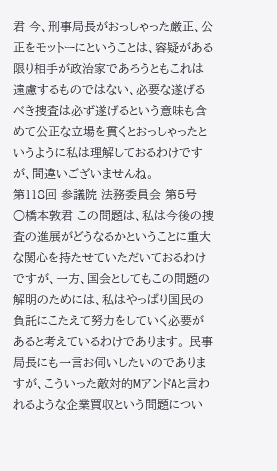君 今、刑事局長がおっしゃった厳正、公正をモットーにということは、容疑がある限り相手が政治家であろうともこれは遠慮するものではない、必要な遂げるべき捜査は必ず遂げるという意味も含めて公正な立場を貫くとおっしゃったというように私は理解しておるわけですが、間違いございませんね。
第118回 参議院 法務委員会 第5号
○橋本敦君 この問題は、私は今後の捜査の進展がどうなるかということに重大な関心を持たせていただいておるわけですが、一方、国会としてもこの問題の解明のためには、私はやっぱり国民の負託にこたえて努力をしていく必要があると考えているわけであります。 民事局長にも一言お伺いしたいのでありますが、こういった敵対的MアンドAと言われるような企業買収という問題につい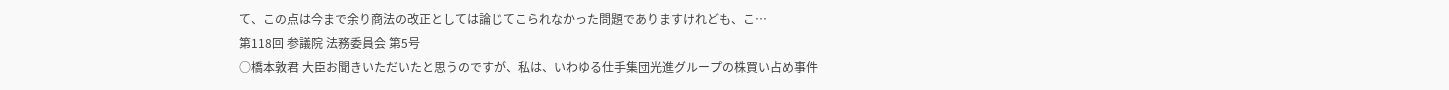て、この点は今まで余り商法の改正としては論じてこられなかった問題でありますけれども、こ…
第118回 参議院 法務委員会 第5号
○橋本敦君 大臣お聞きいただいたと思うのですが、私は、いわゆる仕手集団光進グループの株買い占め事件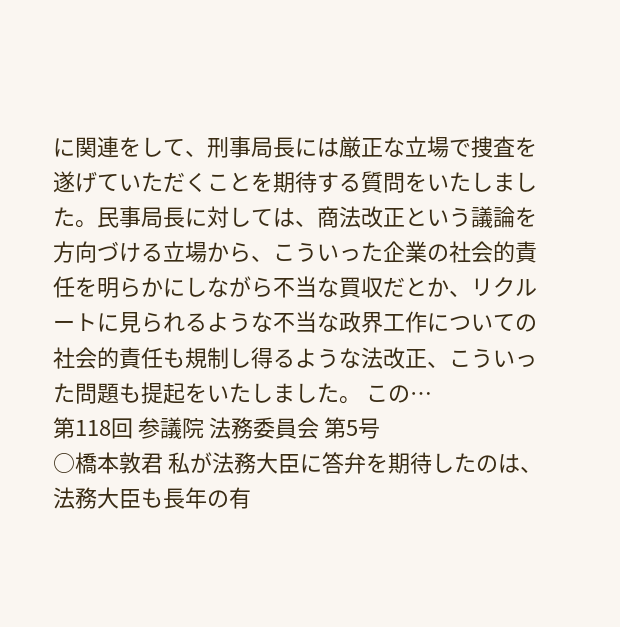に関連をして、刑事局長には厳正な立場で捜査を遂げていただくことを期待する質問をいたしました。民事局長に対しては、商法改正という議論を方向づける立場から、こういった企業の社会的責任を明らかにしながら不当な買収だとか、リクルートに見られるような不当な政界工作についての社会的責任も規制し得るような法改正、こういった問題も提起をいたしました。 この…
第118回 参議院 法務委員会 第5号
○橋本敦君 私が法務大臣に答弁を期待したのは、法務大臣も長年の有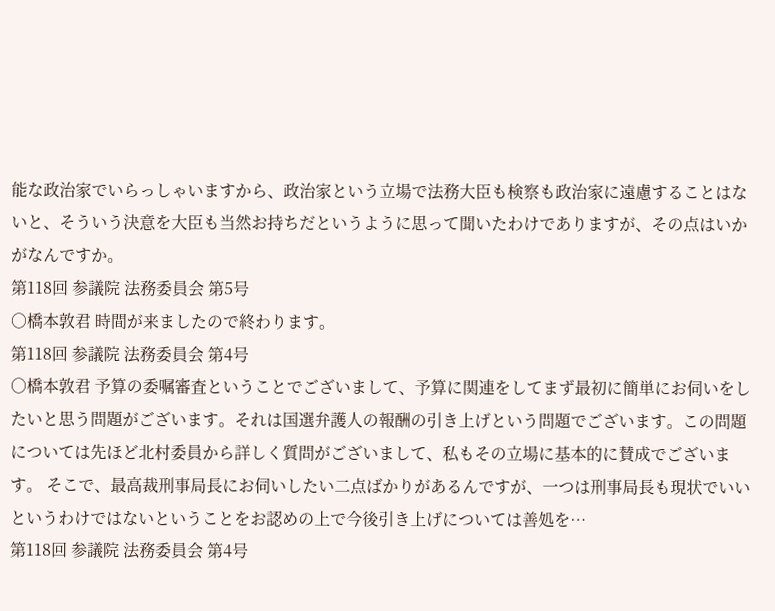能な政治家でいらっしゃいますから、政治家という立場で法務大臣も検察も政治家に遠慮することはないと、そういう決意を大臣も当然お持ちだというように思って聞いたわけでありますが、その点はいかがなんですか。
第118回 参議院 法務委員会 第5号
○橋本敦君 時間が来ましたので終わります。
第118回 参議院 法務委員会 第4号
○橋本敦君 予算の委嘱審査ということでございまして、予算に関連をしてまず最初に簡単にお伺いをしたいと思う問題がございます。それは国選弁護人の報酬の引き上げという問題でございます。この問題については先ほど北村委員から詳しく質問がございまして、私もその立場に基本的に賛成でございます。 そこで、最高裁刑事局長にお伺いしたい二点ばかりがあるんですが、一つは刑事局長も現状でいいというわけではないということをお認めの上で今後引き上げについては善処を…
第118回 参議院 法務委員会 第4号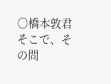○橋本敦君 そこで、その問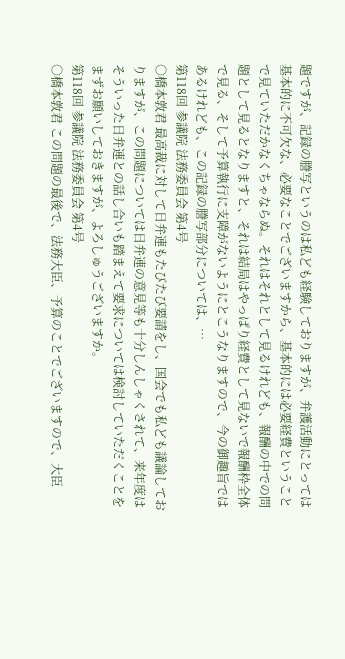題ですが、記録の謄写というのは私ども経験しておりますが、弁護活動にとっては基本的に不可欠な、必要なことでございますから、基本的には必要経費ということで見ていただかなくちゃならぬ。それはそれとして見るけれども、報酬の中での問題として見るとなりますと、それは結局はやっぱり経費として見ないで報酬枠全体で見る、そして予算執行に支障がないようにとこうなりますので、今の御趣旨ではあるけれども、この記録の謄写部分については、…
第118回 参議院 法務委員会 第4号
○橋本敦君 最高裁に対して日弁連もたびたび要請をし、国会でも私ども議論しておりますが、この問題については日弁連の意見等も十分しんしゃくされて、来年度はそういった日弁連との話し合いも踏まえて要求については検討していただくことをまずお願いしておきますが、よろしゅうございますか。
第118回 参議院 法務委員会 第4号
○橋本敦君 この問題の最後で、法務大臣、予算のことでございますので、大臣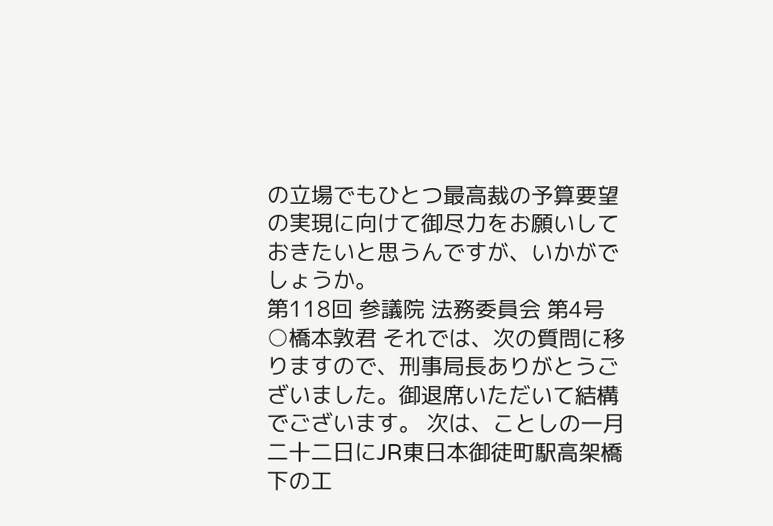の立場でもひとつ最高裁の予算要望の実現に向けて御尽力をお願いしておきたいと思うんですが、いかがでしょうか。
第118回 参議院 法務委員会 第4号
○橋本敦君 それでは、次の質問に移りますので、刑事局長ありがとうございました。御退席いただいて結構でございます。 次は、ことしの一月二十二日にJR東日本御徒町駅高架橋下の工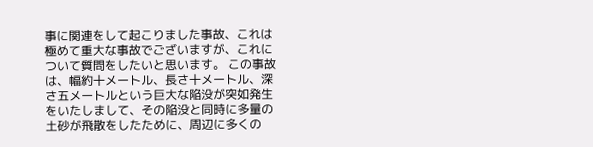事に関連をして起こりました事故、これは極めて重大な事故でございますが、これについて質問をしたいと思います。 この事故は、幅約十メートル、長さ十メートル、深さ五メートルという巨大な陥没が突如発生をいたしまして、その陥没と同時に多量の土砂が飛散をしたために、周辺に多くの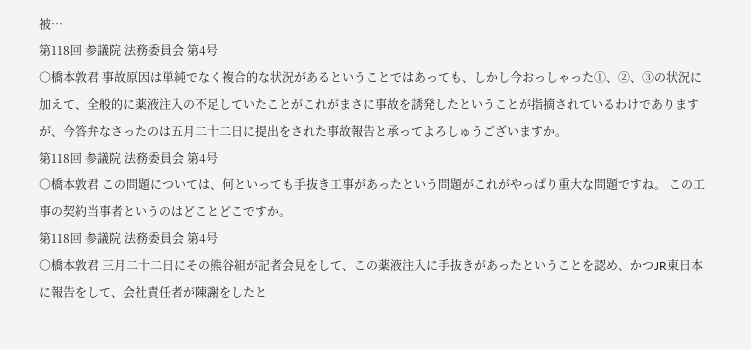被…
第118回 参議院 法務委員会 第4号
○橋本敦君 事故原因は単純でなく複合的な状況があるということではあっても、しかし今おっしゃった①、②、③の状況に加えて、全般的に薬液注入の不足していたことがこれがまさに事故を誘発したということが指摘されているわけでありますが、今答弁なさったのは五月二十二日に提出をされた事故報告と承ってよろしゅうございますか。
第118回 参議院 法務委員会 第4号
○橋本敦君 この問題については、何といっても手抜き工事があったという問題がこれがやっぱり重大な問題ですね。 この工事の契約当事者というのはどことどこですか。
第118回 参議院 法務委員会 第4号
○橋本敦君 三月二十二日にその熊谷組が記者会見をして、この薬液注入に手抜きがあったということを認め、かつJR東日本に報告をして、会社責任者が陳謝をしたと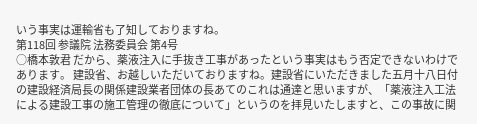いう事実は運輸省も了知しておりますね。
第118回 参議院 法務委員会 第4号
○橋本敦君 だから、薬液注入に手抜き工事があったという事実はもう否定できないわけであります。 建設省、お越しいただいておりますね。建設省にいただきました五月十八日付の建設経済局長の関係建設業者団体の長あてのこれは通達と思いますが、「薬液注入工法による建設工事の施工管理の徹底について」というのを拝見いたしますと、この事故に関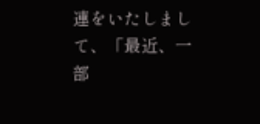連をいたしまして、「最近、一部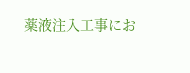薬液注入工事にお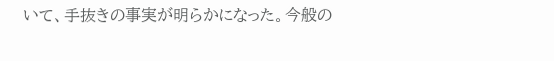いて、手抜きの事実が明らかになった。今般の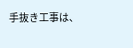手抜き工事は、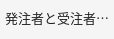発注者と受注者…